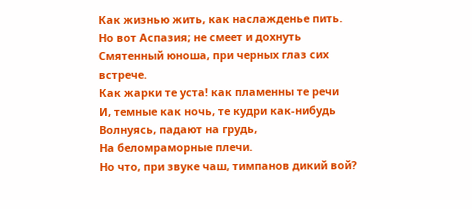Как жизнью жить, как наслажденье пить.
Но вот Аспазия; не смеет и дохнуть
Смятенный юноша, при черных глаз сих встрече.
Как жарки те уста! как пламенны те речи
И, темные как ночь, те кудри как-нибудь
Волнуясь, падают на грудь,
На беломраморные плечи.
Но что, при звуке чаш, тимпанов дикий вой?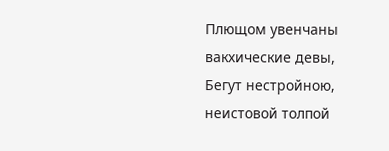Плющом увенчаны вакхические девы,
Бегут нестройною, неистовой толпой